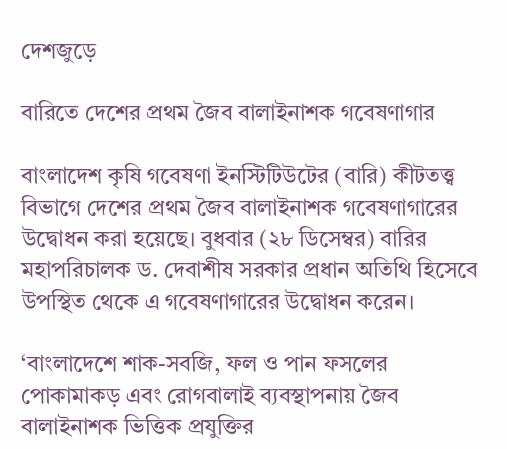দেশজুড়ে

বারিতে দেশের প্রথম জৈব বালাইনাশক গবেষণাগার

বাংলাদেশ কৃষি গবেষণা ইনস্টিটিউটের (বারি) কীটতত্ত্ব বিভাগে দেশের প্রথম জৈব বালাইনাশক গবেষণাগারের উদ্বোধন করা হয়েছে। বুধবার (২৮ ডিসেম্বর) বারির মহাপরিচালক ড. দেবাশীষ সরকার প্রধান অতিথি হিসেবে উপস্থিত থেকে এ গবেষণাগারের উদ্বোধন করেন।

‘বাংলাদেশে শাক-সবজি, ফল ও পান ফসলের পোকামাকড় এবং রোগবালাই ব্যবস্থাপনায় জৈব বালাইনাশক ভিত্তিক প্রযুক্তির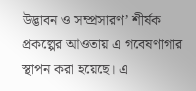উদ্ভাবন ও সম্প্রসারণ’ শীর্ষক প্রকল্পের আওতায় এ গবেষণাগার স্থাপন করা হয়েছে। এ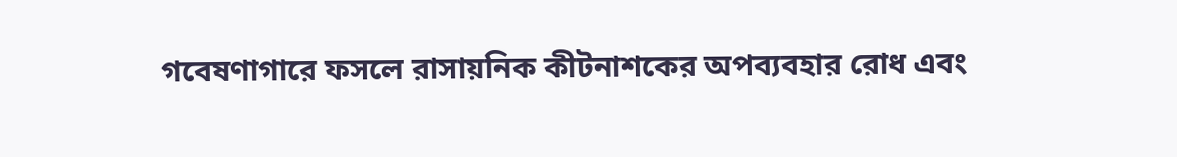গবেষণাগারে ফসলে রাসায়নিক কীটনাশকের অপব্যবহার রোধ এবং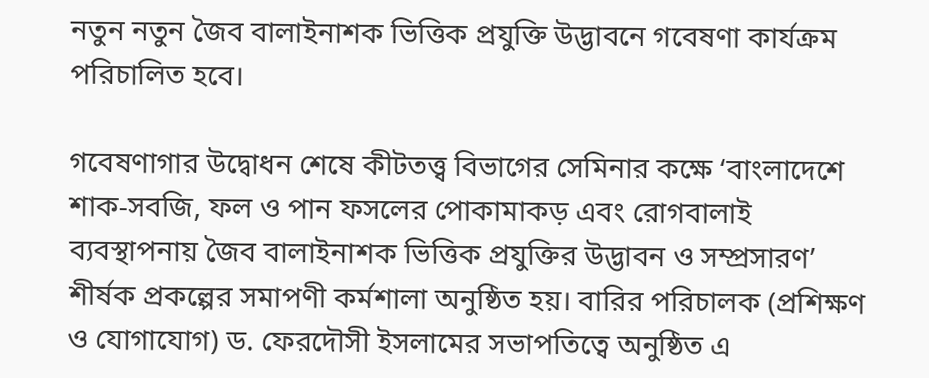নতুন নতুন জৈব বালাইনাশক ভিত্তিক প্রযুক্তি উদ্ভাবনে গবেষণা কার্যক্রম পরিচালিত হবে।

গবেষণাগার উদ্বোধন শেষে কীটতত্ত্ব বিভাগের সেমিনার কক্ষে ‘বাংলাদেশে শাক-সবজি, ফল ও পান ফসলের পোকামাকড় এবং রোগবালাই ব্যবস্থাপনায় জৈব বালাইনাশক ভিত্তিক প্রযুক্তির উদ্ভাবন ও সম্প্রসারণ’ শীর্ষক প্রকল্পের সমাপণী কর্মশালা অনুষ্ঠিত হয়। বারির পরিচালক (প্রশিক্ষণ ও যোগাযোগ) ড. ফেরদৌসী ইসলামের সভাপতিত্বে অনুষ্ঠিত এ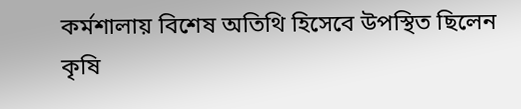কর্মশালায় বিশেষ অতিথি হিসেবে উপস্থিত ছিলেন কৃষি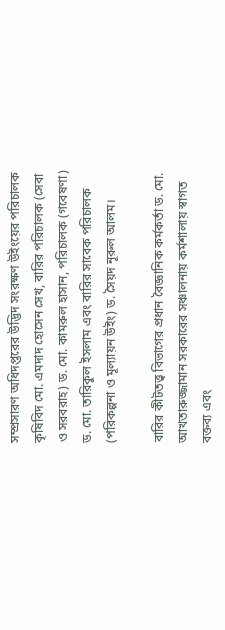সম্প্রসারণ অধিদপ্তরের উদ্ভিদ সংরক্ষণ উইংয়ের পরিচালক কৃষিবিদ মো. এমদাদ হোসেন সেখ, বারির পরিচালক (সেবা ও সরবরাহ) ড. মো. কামরুল হাসান, পরিচালক (গবেষণা) ড. মো. তারিকুল ইসলাম এবং বারির সাবেক পরিচালক (পরিকল্পনা ও মূল্যায়ন উইং) ড. সৈয়দ নূরুল আলম।

বারির কীটতত্ত্ব বিভাগের প্রধান বৈজ্ঞানিক কর্মকর্তা ড. মো. আখতারুজ্জামান সরকারের সঞ্চালনায় কর্মশালায় স্বাগত বক্তব্য এবং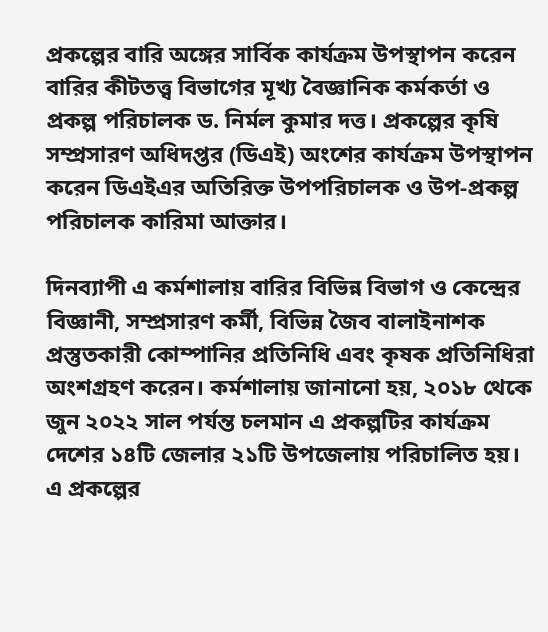প্রকল্পের বারি অঙ্গের সার্বিক কার্যক্রম উপস্থাপন করেন বারির কীটতত্ত্ব বিভাগের মূখ্য বৈজ্ঞানিক কর্মকর্তা ও প্রকল্প পরিচালক ড. নির্মল কুমার দত্ত। প্রকল্পের কৃষি সম্প্রসারণ অধিদপ্তর (ডিএই) অংশের কার্যক্রম উপস্থাপন করেন ডিএইএর অতিরিক্ত উপপরিচালক ও উপ-প্রকল্প পরিচালক কারিমা আক্তার।

দিনব্যাপী এ কর্মশালায় বারির বিভিন্ন বিভাগ ও কেন্দ্রের বিজ্ঞানী, সম্প্রসারণ কর্মী, বিভিন্ন জৈব বালাইনাশক প্রস্তুতকারী কোম্পানির প্রতিনিধি এবং কৃষক প্রতিনিধিরা অংশগ্রহণ করেন। কর্মশালায় জানানো হয়, ২০১৮ থেকে জুন ২০২২ সাল পর্যন্ত চলমান এ প্রকল্পটির কার্যক্রম দেশের ১৪টি জেলার ২১টি উপজেলায় পরিচালিত হয়। এ প্রকল্পের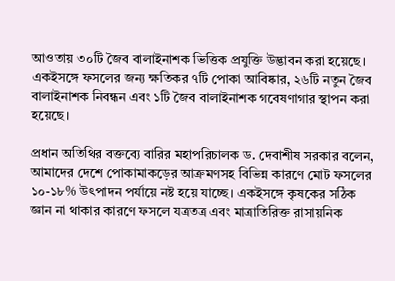আওতায় ৩০টি জৈব বালাইনাশক ভিত্তিক প্রযুক্তি উদ্ভাবন করা হয়েছে। একইসঙ্গে ফসলের জন্য ক্ষতিকর ৭টি পোকা আবিষ্কার, ২৬টি নতুন জৈব বালাইনাশক নিবন্ধন এবং ১টি জৈব বালাইনাশক গবেষণাগার স্থাপন করা হয়েছে।

প্রধান অতিথির বক্তব্যে বারির মহাপরিচালক ড. দেবাশীষ সরকার বলেন, আমাদের দেশে পোকামাকড়ের আক্রমণসহ বিভিন্ন কারণে মোট ফসলের ১০-১৮% উৎপাদন পর্যায়ে নষ্ট হয়ে যাচ্ছে। একইসঙ্গে কৃষকের সঠিক জ্ঞান না থাকার কারণে ফসলে যত্রতত্র এবং মাত্রাতিরিক্ত রাসায়নিক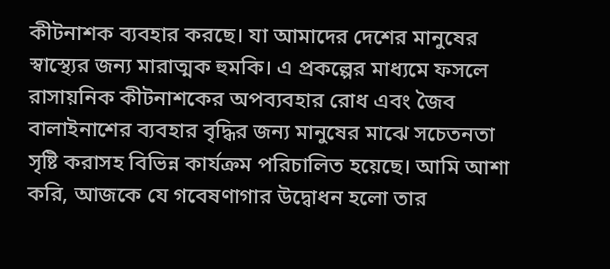কীটনাশক ব্যবহার করছে। যা আমাদের দেশের মানুষের স্বাস্থ্যের জন্য মারাত্মক হুমকি। এ প্রকল্পের মাধ্যমে ফসলে রাসায়নিক কীটনাশকের অপব্যবহার রোধ এবং জৈব বালাইনাশের ব্যবহার বৃদ্ধির জন্য মানুষের মাঝে সচেতনতা সৃষ্টি করাসহ বিভিন্ন কার্যক্রম পরিচালিত হয়েছে। আমি আশা করি, আজকে যে গবেষণাগার উদ্বোধন হলো তার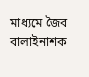মাধ্যমে জৈব বালাইনাশক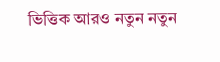ভিত্তিক আরও নতুন নতুন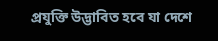প্রযুক্তি উদ্ভাবিত হবে যা দেশে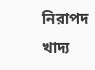নিরাপদ খাদ্য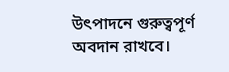উৎপাদনে গুরুত্বপূর্ণ অবদান রাখবে।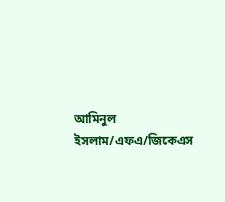আমিনুল ইসলাম/এফএ/জিকেএস